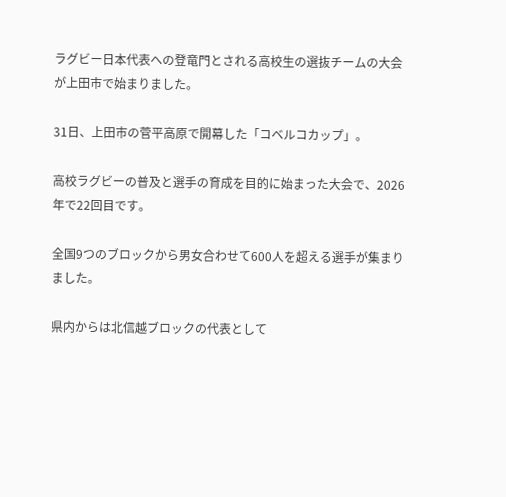ラグビー日本代表への登竜門とされる高校生の選抜チームの大会が上田市で始まりました。

31日、上田市の菅平高原で開幕した「コベルコカップ」。

高校ラグビーの普及と選手の育成を目的に始まった大会で、2026年で22回目です。

全国9つのブロックから男女合わせて600人を超える選手が集まりました。

県内からは北信越ブロックの代表として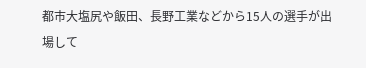都市大塩尻や飯田、長野工業などから15人の選手が出場して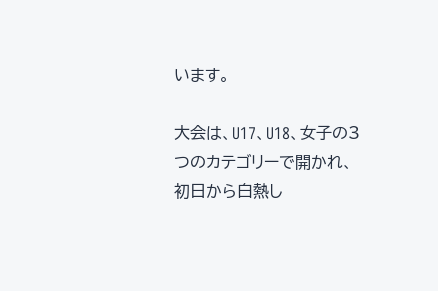います。

大会は、U17、U18、女子の3つのカテゴリーで開かれ、初日から白熱し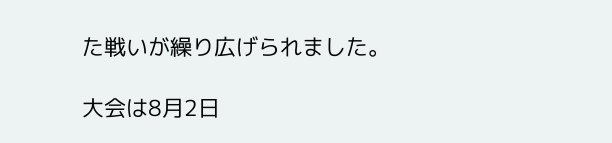た戦いが繰り広げられました。

大会は8月2日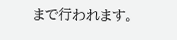まで行われます。